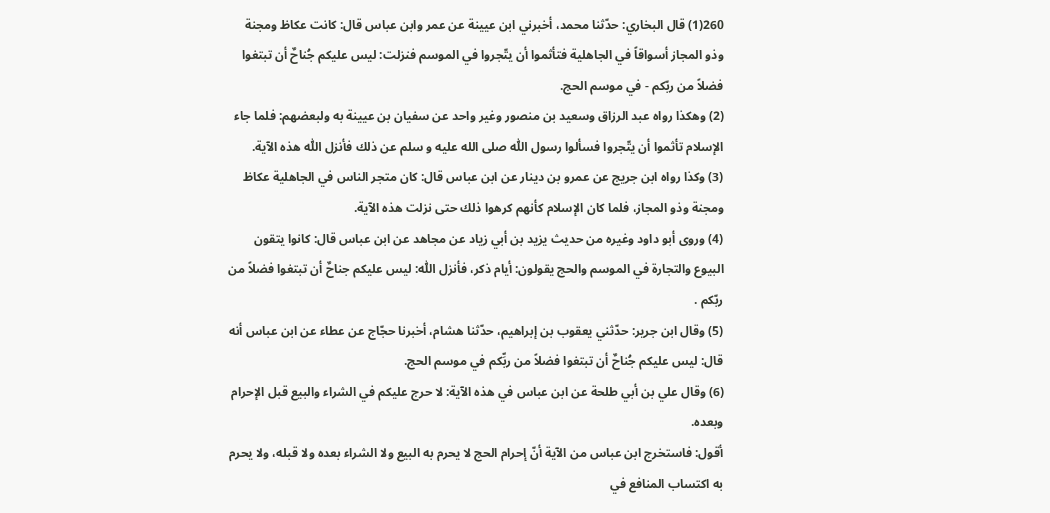260(1) قال البخاري: حدّثنا محمد، أخبرني ابن عيينة عن عمر وابن عباس قال: كانت عكاظ ومجنة وذو المجاز أسواقاً في الجاهلية فتأثموا أن يتّجروا في الموسم فنزلت: ليس عليكم جُناحٌ أن تبتغوا فضلاً من ربّكم - في موسم الحج.
(2) وهكذا رواه عبد الرزاق وسعيد بن منصور وغير واحد عن سفيان بن عيينة به ولبعضهم: فلما جاء الإسلام تأثموا أن يتّجروا فسألوا رسول اللّٰه صلى الله عليه و سلم عن ذلك فأنزل اللّٰه هذه الآية.
(3) وكذا رواه ابن جريج عن عمرو بن دينار عن ابن عباس قال: كان متجر الناس في الجاهلية عكاظ ومجنة وذو المجاز، فلما كان الإسلام كأنهم كرهوا ذلك حتى نزلت هذه الآية.
(4) وروى أبو داود وغيره من حديث يزيد بن أبي زياد عن مجاهد عن ابن عباس قال: كانوا يتقون البيوع والتجارة في الموسم والحج يقولون: أيام ذكر، فأنزل اللّٰه: ليس عليكم جناحٌ أن تبتغوا فضلاً من ربّكم .
(5) وقال ابن جرير: حدّثني يعقوب بن إبراهيم، حدّثنا هشام، أخبرنا حجّاج عن عطاء عن ابن عباس أنه قال: ليس عليكم جُناحٌ أن تبتغوا فضلاً من ربِّكم في موسم الحج.
(6) وقال علي بن أبي طلحة عن ابن عباس في هذه الآية: لا حرج عليكم في الشراء والبيع قبل الإحرام وبعده.
أقول: فاستخرج ابن عباس من الآية أنّ إحرام الحج لا يحرم به البيع ولا الشراء بعده ولا قبله، ولا يحرم به اكتساب المنافع في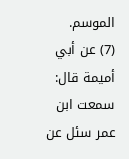الموسم.
(7) عن أبي أميمة قال: سمعت ابن عمر سئل عن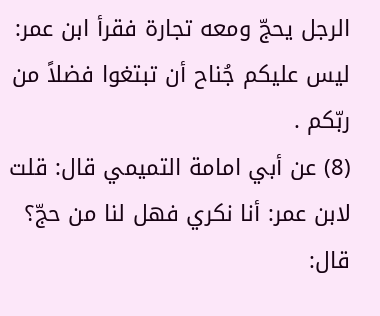الرجل يحجّ ومعه تجارة فقرأ ابن عمر: ليس عليكم جُناح أن تبتغوا فضلاً من ربّكم .
(8) عن أبي امامة التميمي قال: قلت لابن عمر: أنا نكري فهل لنا من حجّ؟ قال: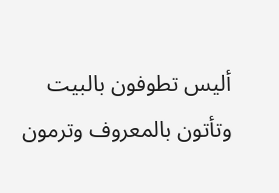أليس تطوفون بالبيت وتأتون بالمعروف وترمون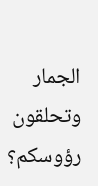الجمار وتحلقون رؤوسكم؟